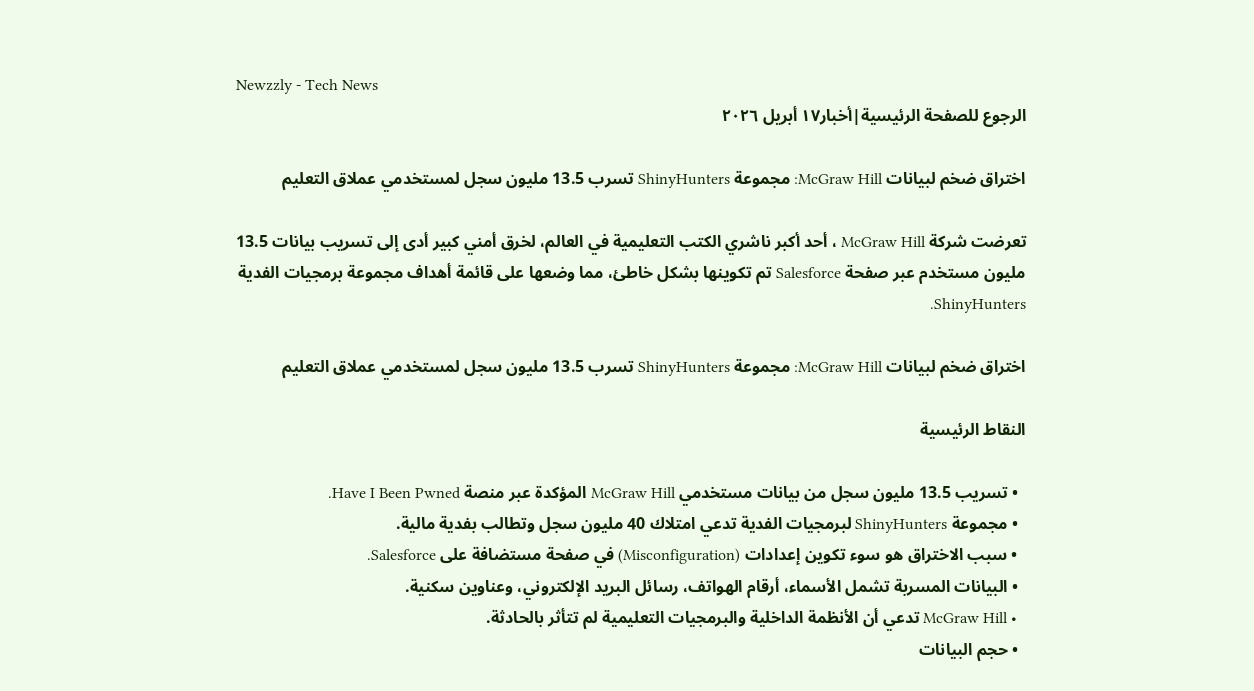Newzzly - Tech News
الرجوع للصفحة الرئيسية|أخبار١٧ أبريل ٢٠٢٦

اختراق ضخم لبيانات McGraw Hill: مجموعة ShinyHunters تسرب 13.5 مليون سجل لمستخدمي عملاق التعليم

تعرضت شركة McGraw Hill ، أحد أكبر ناشري الكتب التعليمية في العالم، لخرق أمني كبير أدى إلى تسريب بيانات 13.5 مليون مستخدم عبر صفحة Salesforce تم تكوينها بشكل خاطئ، مما وضعها على قائمة أهداف مجموعة برمجيات الفدية ShinyHunters.

اختراق ضخم لبيانات McGraw Hill: مجموعة ShinyHunters تسرب 13.5 مليون سجل لمستخدمي عملاق التعليم

النقاط الرئيسية

  • تسريب 13.5 مليون سجل من بيانات مستخدمي McGraw Hill المؤكدة عبر منصة Have I Been Pwned.
  • مجموعة ShinyHunters لبرمجيات الفدية تدعي امتلاك 40 مليون سجل وتطالب بفدية مالية.
  • سبب الاختراق هو سوء تكوين إعدادات (Misconfiguration) في صفحة مستضافة على Salesforce.
  • البيانات المسربة تشمل الأسماء، أرقام الهواتف، رسائل البريد الإلكتروني، وعناوين سكنية.
  • McGraw Hill تدعي أن الأنظمة الداخلية والبرمجيات التعليمية لم تتأثر بالحادثة.
  • حجم البيانات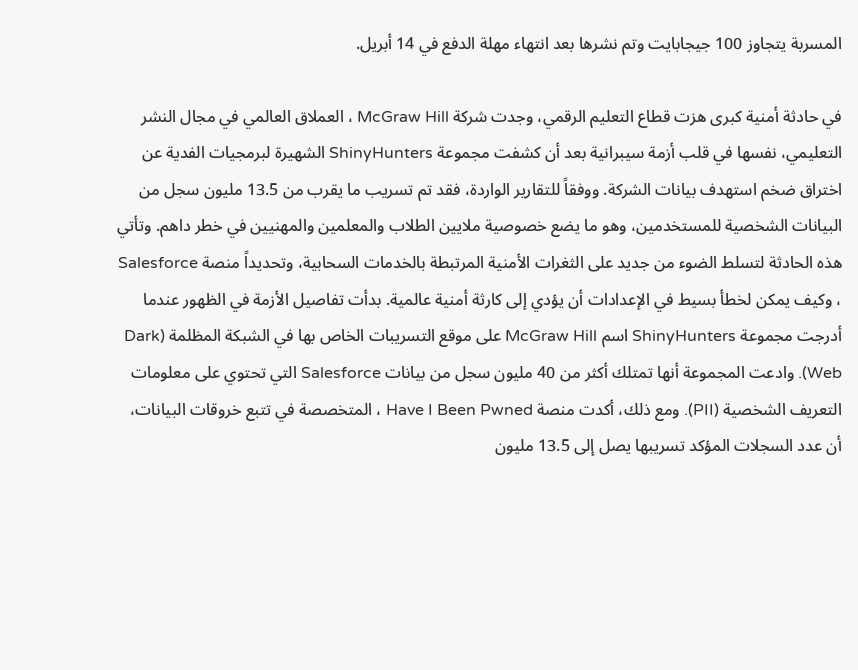المسربة يتجاوز 100 جيجابايت وتم نشرها بعد انتهاء مهلة الدفع في 14 أبريل.

في حادثة أمنية كبرى هزت قطاع التعليم الرقمي، وجدت شركة McGraw Hill ، العملاق العالمي في مجال النشر التعليمي، نفسها في قلب أزمة سيبرانية بعد أن كشفت مجموعة ShinyHunters الشهيرة لبرمجيات الفدية عن اختراق ضخم استهدف بيانات الشركة. ووفقاً للتقارير الواردة، فقد تم تسريب ما يقرب من 13.5 مليون سجل من البيانات الشخصية للمستخدمين، وهو ما يضع خصوصية ملايين الطلاب والمعلمين والمهنيين في خطر داهم. وتأتي هذه الحادثة لتسلط الضوء من جديد على الثغرات الأمنية المرتبطة بالخدمات السحابية، وتحديداً منصة Salesforce ، وكيف يمكن لخطأ بسيط في الإعدادات أن يؤدي إلى كارثة أمنية عالمية. بدأت تفاصيل الأزمة في الظهور عندما أدرجت مجموعة ShinyHunters اسم McGraw Hill على موقع التسريبات الخاص بها في الشبكة المظلمة (Dark Web). وادعت المجموعة أنها تمتلك أكثر من 40 مليون سجل من بيانات Salesforce التي تحتوي على معلومات التعريف الشخصية (PII). ومع ذلك، أكدت منصة Have I Been Pwned ، المتخصصة في تتبع خروقات البيانات، أن عدد السجلات المؤكد تسريبها يصل إلى 13.5 مليون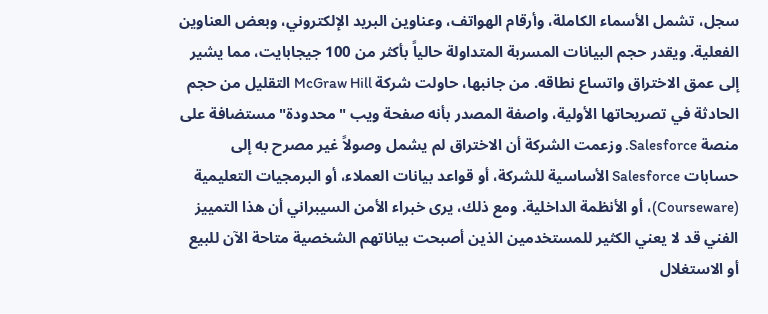سجل، تشمل الأسماء الكاملة، وأرقام الهواتف، وعناوين البريد الإلكتروني، وبعض العناوين الفعلية. ويقدر حجم البيانات المسربة المتداولة حالياً بأكثر من 100 جيجابايت، مما يشير إلى عمق الاختراق واتساع نطاقه. من جانبها، حاولت شركة McGraw Hill التقليل من حجم الحادثة في تصريحاتها الأولية، واصفة المصدر بأنه صفحة ويب "محدودة" مستضافة على منصة Salesforce. وزعمت الشركة أن الاختراق لم يشمل وصولاً غير مصرح به إلى حسابات Salesforce الأساسية للشركة، أو قواعد بيانات العملاء، أو البرمجيات التعليمية (Courseware)، أو الأنظمة الداخلية. ومع ذلك، يرى خبراء الأمن السيبراني أن هذا التمييز الفني قد لا يعني الكثير للمستخدمين الذين أصبحت بياناتهم الشخصية متاحة الآن للبيع أو الاستغلال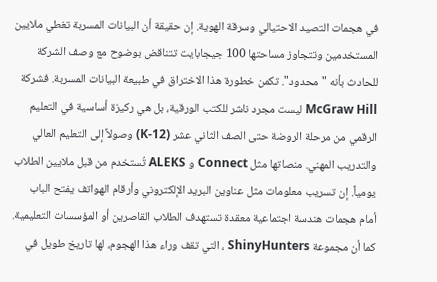في هجمات التصيد الاحتيالي وسرقة الهوية. إن حقيقة أن البيانات المسربة تغطي ملايين المستخدمين وتتجاوز مساحتها 100 جيجابايت تتناقض بوضوح مع وصف الشركة للحادث بأنه "محدود". تكمن خطورة هذا الاختراق في طبيعة البيانات المسربة. فشركة McGraw Hill ليست مجرد ناشر للكتب الورقية، بل هي ركيزة أساسية في التعليم الرقمي من مرحلة الروضة حتى الصف الثاني عشر (K-12) وصولاً إلى التعليم العالي والتدريب المهني. منصاتها مثل Connect و ALEKS تُستخدم من قبل ملايين الطلاب يومياً. إن تسريب معلومات مثل عناوين البريد الإلكتروني وأرقام الهواتف يفتح الباب أمام هجمات هندسة اجتماعية معقدة تستهدف الطلاب القاصرين أو المؤسسات التعليمية. كما أن مجموعة ShinyHunters ، التي تقف وراء هذا الهجوم، لها تاريخ طويل في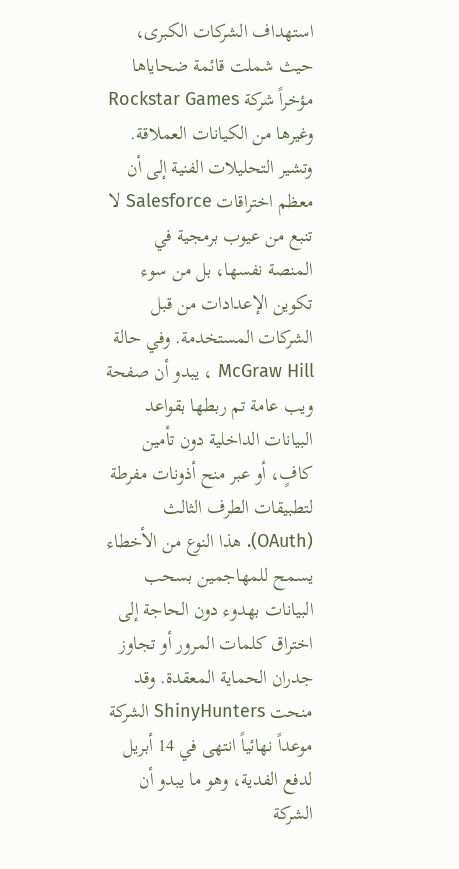استهداف الشركات الكبرى، حيث شملت قائمة ضحاياها مؤخراً شركة Rockstar Games وغيرها من الكيانات العملاقة. وتشير التحليلات الفنية إلى أن معظم اختراقات Salesforce لا تنبع من عيوب برمجية في المنصة نفسها، بل من سوء تكوين الإعدادات من قبل الشركات المستخدمة. وفي حالة McGraw Hill ، يبدو أن صفحة ويب عامة تم ربطها بقواعد البيانات الداخلية دون تأمين كافٍ، أو عبر منح أذونات مفرطة لتطبيقات الطرف الثالث (OAuth). هذا النوع من الأخطاء يسمح للمهاجمين بسحب البيانات بهدوء دون الحاجة إلى اختراق كلمات المرور أو تجاوز جدران الحماية المعقدة. وقد منحت ShinyHunters الشركة موعداً نهائياً انتهى في 14 أبريل لدفع الفدية، وهو ما يبدو أن الشركة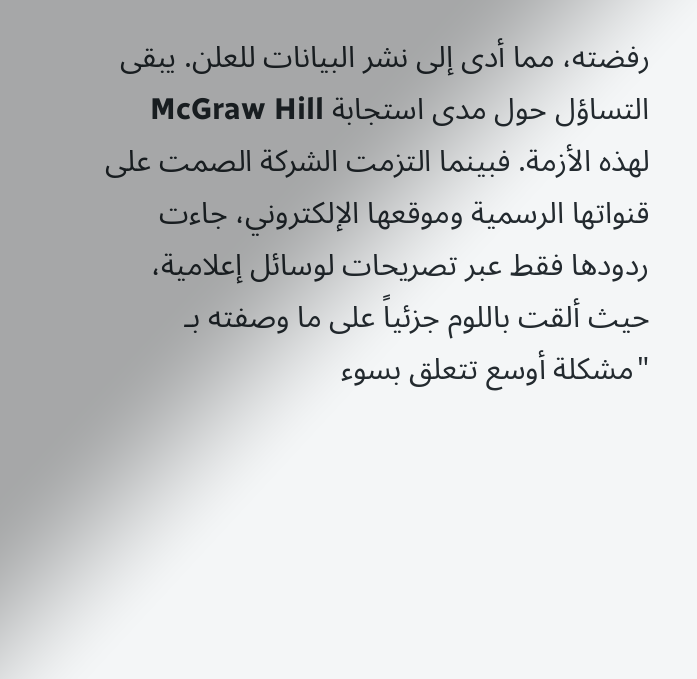رفضته، مما أدى إلى نشر البيانات للعلن. يبقى التساؤل حول مدى استجابة McGraw Hill لهذه الأزمة. فبينما التزمت الشركة الصمت على قنواتها الرسمية وموقعها الإلكتروني، جاءت ردودها فقط عبر تصريحات لوسائل إعلامية، حيث ألقت باللوم جزئياً على ما وصفته بـ "مشكلة أوسع تتعلق بسوء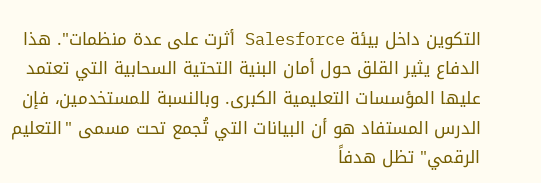التكوين داخل بيئة Salesforce أثرت على عدة منظمات". هذا الدفاع يثير القلق حول أمان البنية التحتية السحابية التي تعتمد عليها المؤسسات التعليمية الكبرى. وبالنسبة للمستخدمين، فإن الدرس المستفاد هو أن البيانات التي تُجمع تحت مسمى "التعليم الرقمي" تظل هدفاً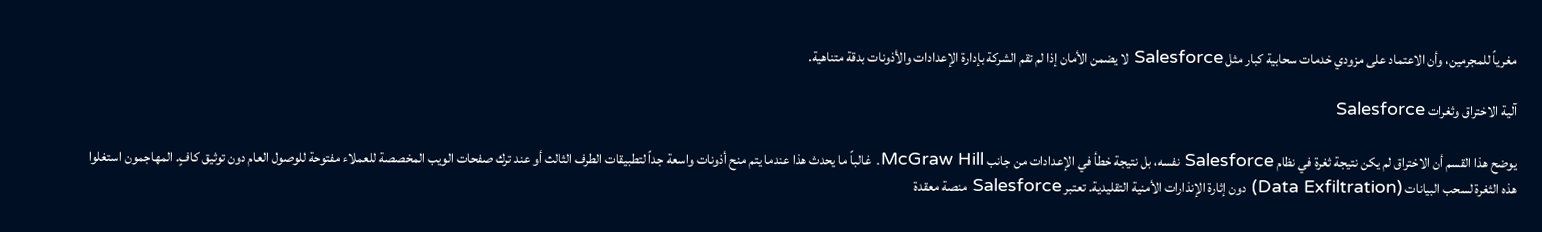مغرياً للمجرمين، وأن الاعتماد على مزودي خدمات سحابية كبار مثل Salesforce لا يضمن الأمان إذا لم تقم الشركة بإدارة الإعدادات والأذونات بدقة متناهية.

آلية الاختراق وثغرات Salesforce

يوضح هذا القسم أن الاختراق لم يكن نتيجة ثغرة في نظام Salesforce نفسه، بل نتيجة خطأ في الإعدادات من جانب McGraw Hill. غالباً ما يحدث هذا عندما يتم منح أذونات واسعة جداً لتطبيقات الطرف الثالث أو عند ترك صفحات الويب المخصصة للعملاء مفتوحة للوصول العام دون توثيق كافٍ. المهاجمون استغلوا هذه الثغرة لسحب البيانات (Data Exfiltration) دون إثارة الإنذارات الأمنية التقليدية. تعتبر Salesforce منصة معقدة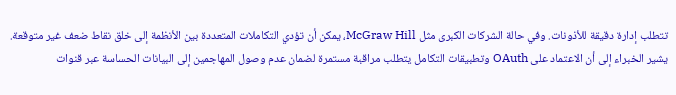تتطلب إدارة دقيقة للأذونات. وفي حالة الشركات الكبرى مثل McGraw Hill، يمكن أن تؤدي التكاملات المتعددة بين الأنظمة إلى خلق نقاط ضعف غير متوقعة. يشير الخبراء إلى أن الاعتماد على OAuth وتطبيقات التكامل يتطلب مراقبة مستمرة لضمان عدم وصول المهاجمين إلى البيانات الحساسة عبر قنوات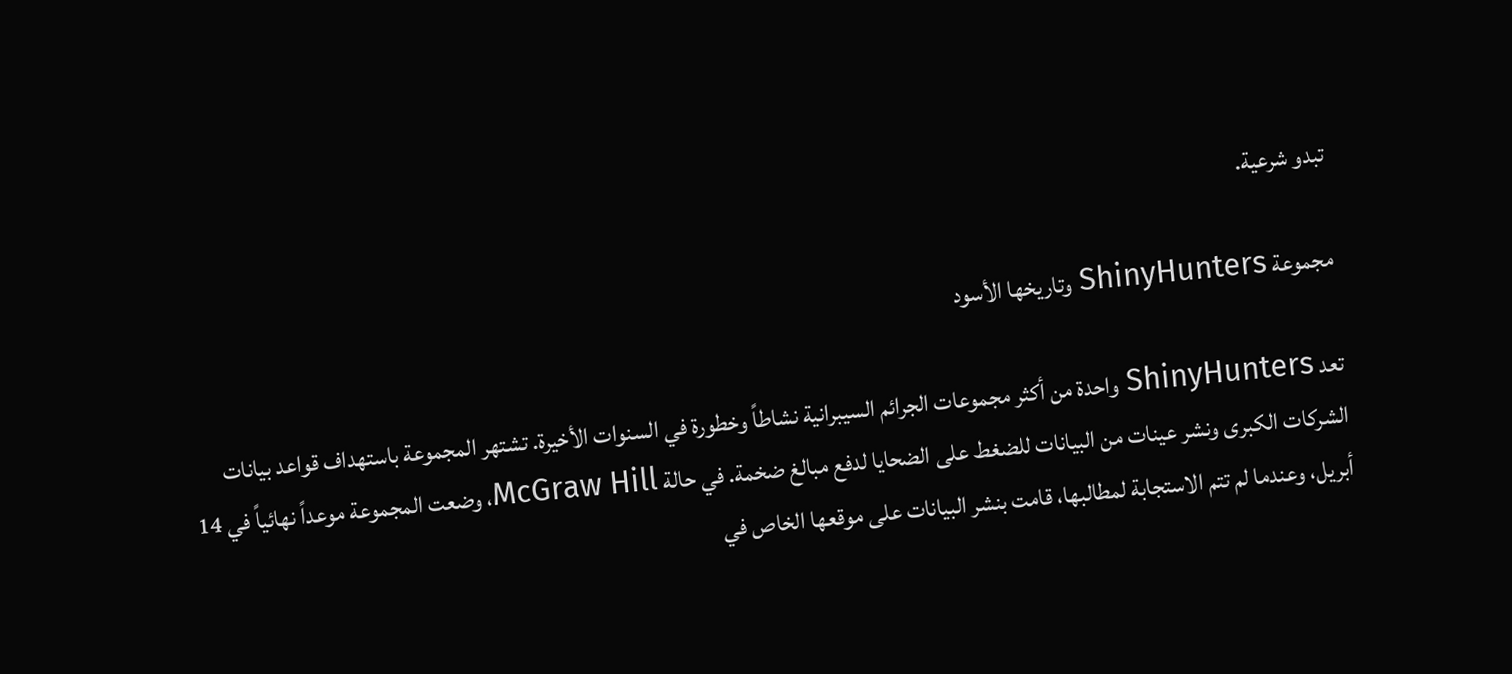تبدو شرعية.

مجموعة ShinyHunters وتاريخها الأسود

تعد ShinyHunters واحدة من أكثر مجموعات الجرائم السيبرانية نشاطاً وخطورة في السنوات الأخيرة. تشتهر المجموعة باستهداف قواعد بيانات الشركات الكبرى ونشر عينات من البيانات للضغط على الضحايا لدفع مبالغ ضخمة. في حالة McGraw Hill، وضعت المجموعة موعداً نهائياً في 14 أبريل، وعندما لم تتم الاستجابة لمطالبها، قامت بنشر البيانات على موقعها الخاص في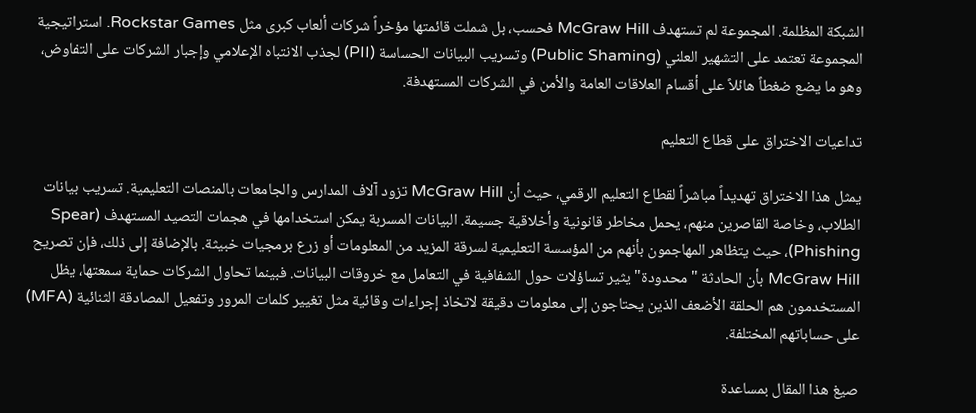الشبكة المظلمة. المجموعة لم تستهدف McGraw Hill فحسب، بل شملت قائمتها مؤخراً شركات ألعاب كبرى مثل Rockstar Games. استراتيجية المجموعة تعتمد على التشهير العلني (Public Shaming) وتسريب البيانات الحساسة (PII) لجذب الانتباه الإعلامي وإجبار الشركات على التفاوض، وهو ما يضع ضغطاً هائلاً على أقسام العلاقات العامة والأمن في الشركات المستهدفة.

تداعيات الاختراق على قطاع التعليم

يمثل هذا الاختراق تهديداً مباشراً لقطاع التعليم الرقمي، حيث أن McGraw Hill تزود آلاف المدارس والجامعات بالمنصات التعليمية. تسريب بيانات الطلاب، وخاصة القاصرين منهم، يحمل مخاطر قانونية وأخلاقية جسيمة. البيانات المسربة يمكن استخدامها في هجمات التصيد المستهدف (Spear Phishing)، حيث يتظاهر المهاجمون بأنهم من المؤسسة التعليمية لسرقة المزيد من المعلومات أو زرع برمجيات خبيثة. بالإضافة إلى ذلك، فإن تصريح McGraw Hill بأن الحادثة "محدودة" يثير تساؤلات حول الشفافية في التعامل مع خروقات البيانات. فبينما تحاول الشركات حماية سمعتها، يظل المستخدمون هم الحلقة الأضعف الذين يحتاجون إلى معلومات دقيقة لاتخاذ إجراءات وقائية مثل تغيير كلمات المرور وتفعيل المصادقة الثنائية (MFA) على حساباتهم المختلفة.

صيغ هذا المقال بمساعدة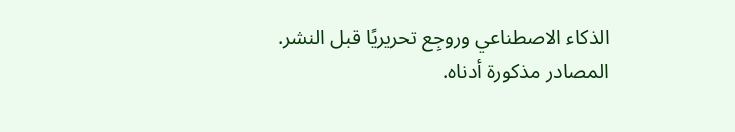الذكاء الاصطناعي وروجِع تحريريًا قبل النشر. المصادر مذكورة أدناه.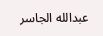عبدالله الجاسر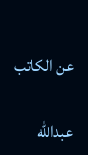عن الكاتب

عبدالله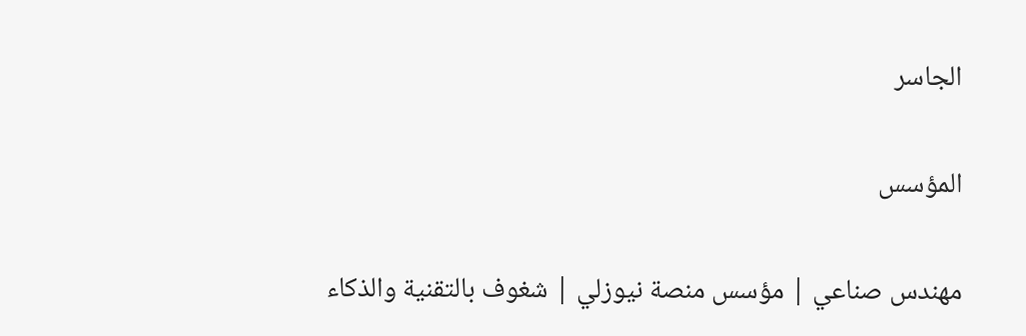الجاسر

المؤسس

مهندس صناعي | مؤسس منصة نيوزلي | شغوف بالتقنية والذكاء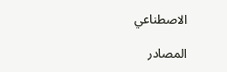الاصطناعي

المصادر